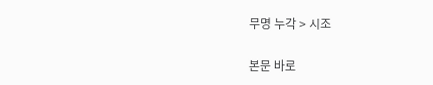무명 누각 > 시조

본문 바로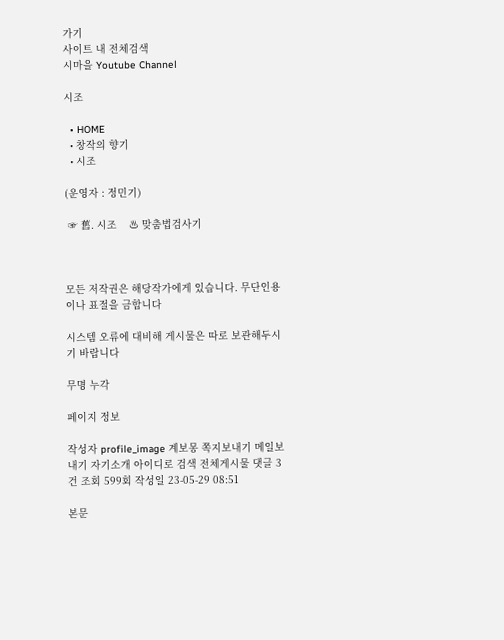가기
사이트 내 전체검색
시마을 Youtube Channel

시조

  • HOME
  • 창작의 향기
  • 시조

(운영자 : 정민기)

 ☞ 舊. 시조    ♨ 맞춤법검사기



모든 저작권은 해당작가에게 있습니다. 무단인용이나 표절을 금합니다

시스템 오류에 대비해 게시물은 따로 보관해두시기 바랍니다

무명 누각

페이지 정보

작성자 profile_image 계보몽 쪽지보내기 메일보내기 자기소개 아이디로 검색 전체게시물 댓글 3건 조회 599회 작성일 23-05-29 08:51

본문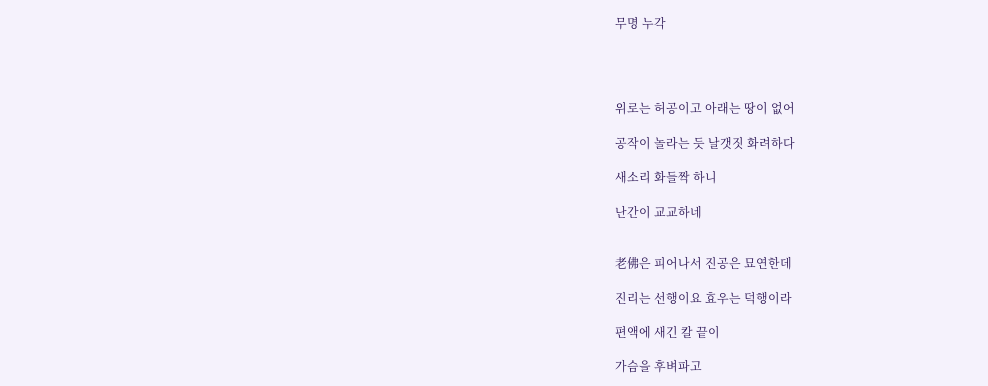무명 누각




위로는 허공이고 아래는 땅이 없어

공작이 놀라는 듯 날갯짓 화려하다

새소리 화들짝 하니

난간이 교교하네


老佛은 피어나서 진공은 묘연한데

진리는 선행이요 효우는 덕행이라

편액에 새긴 칼 끝이

가슴을 후벼파고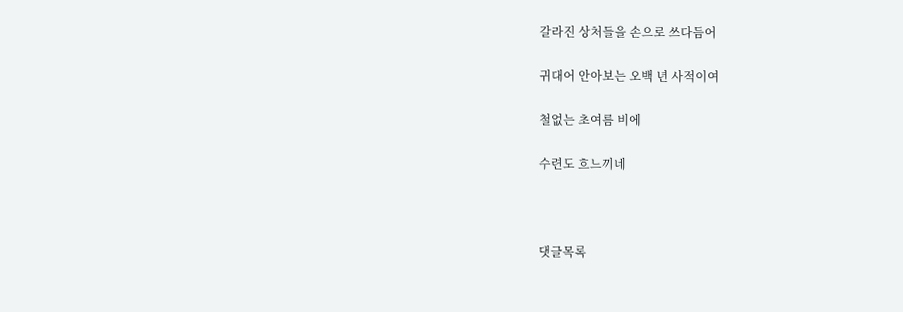갈라진 상처들을 손으로 쓰다듬어

귀대어 안아보는 오백 년 사적이여

철없는 초여름 비에

수련도 흐느끼네



댓글목록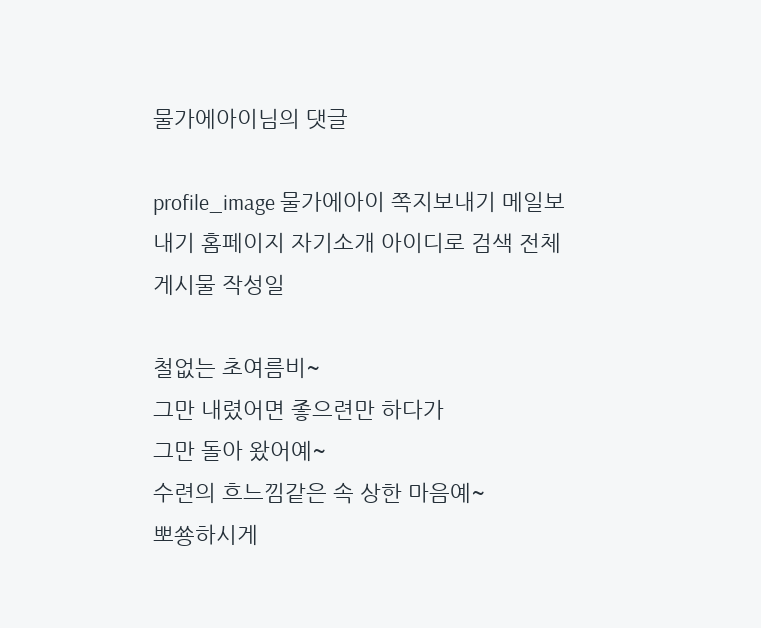물가에아이님의 댓글

profile_image 물가에아이 쪽지보내기 메일보내기 홈페이지 자기소개 아이디로 검색 전체게시물 작성일

철없는 초여름비~
그만 내렸어면 좋으련만 하다가
그만 돌아 왔어예~
수련의 흐느낌같은 속 상한 마음예~
뽀쑝하시게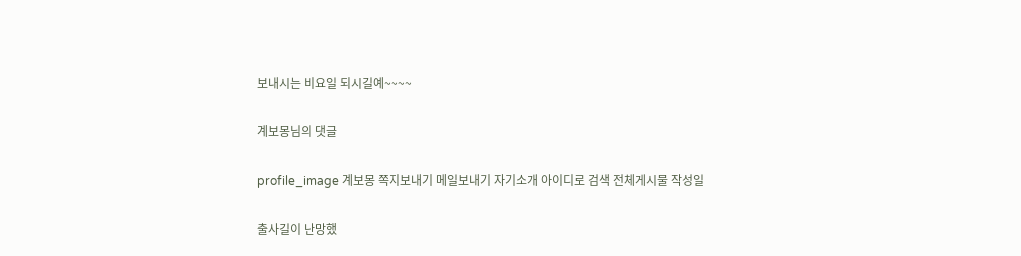보내시는 비요일 되시길예~~~~

계보몽님의 댓글

profile_image 계보몽 쪽지보내기 메일보내기 자기소개 아이디로 검색 전체게시물 작성일

출사길이 난망했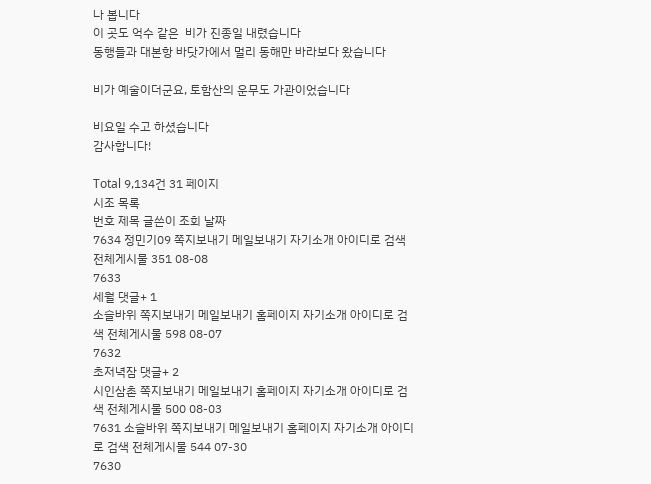나 봅니다
이 곳도 억수 같은  비가 진종일 내렸습니다
동행들과 대본항 바닷가에서 멀리 동해만 바라보다 왔습니다

비가 예술이더군요, 토함산의 운무도 가관이었습니다

비요일 수고 하셨습니다
감사합니다!

Total 9,134건 31 페이지
시조 목록
번호 제목 글쓴이 조회 날짜
7634 정민기09 쪽지보내기 메일보내기 자기소개 아이디로 검색 전체게시물 351 08-08
7633
세월 댓글+ 1
소슬바위 쪽지보내기 메일보내기 홈페이지 자기소개 아이디로 검색 전체게시물 598 08-07
7632
초저녁잠 댓글+ 2
시인삼촌 쪽지보내기 메일보내기 홈페이지 자기소개 아이디로 검색 전체게시물 500 08-03
7631 소슬바위 쪽지보내기 메일보내기 홈페이지 자기소개 아이디로 검색 전체게시물 544 07-30
7630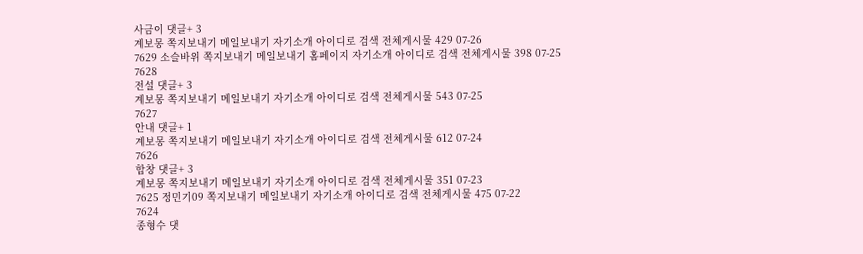사금이 댓글+ 3
계보몽 쪽지보내기 메일보내기 자기소개 아이디로 검색 전체게시물 429 07-26
7629 소슬바위 쪽지보내기 메일보내기 홈페이지 자기소개 아이디로 검색 전체게시물 398 07-25
7628
전설 댓글+ 3
계보몽 쪽지보내기 메일보내기 자기소개 아이디로 검색 전체게시물 543 07-25
7627
안내 댓글+ 1
계보몽 쪽지보내기 메일보내기 자기소개 아이디로 검색 전체게시물 612 07-24
7626
합창 댓글+ 3
계보몽 쪽지보내기 메일보내기 자기소개 아이디로 검색 전체게시물 351 07-23
7625 정민기09 쪽지보내기 메일보내기 자기소개 아이디로 검색 전체게시물 475 07-22
7624
종형수 댓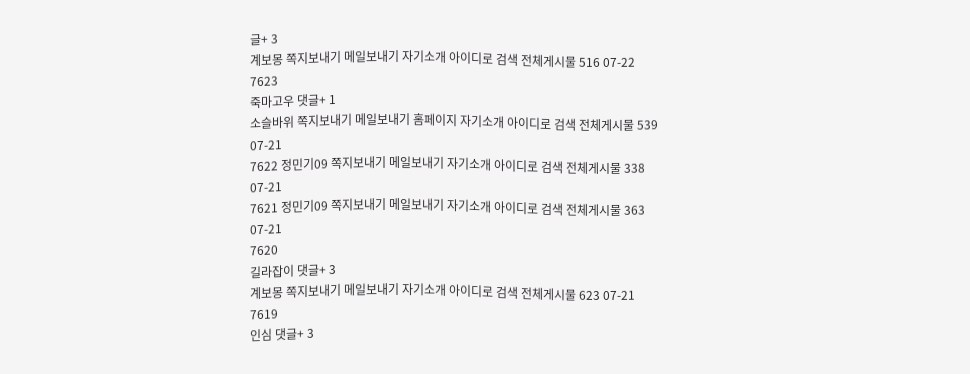글+ 3
계보몽 쪽지보내기 메일보내기 자기소개 아이디로 검색 전체게시물 516 07-22
7623
죽마고우 댓글+ 1
소슬바위 쪽지보내기 메일보내기 홈페이지 자기소개 아이디로 검색 전체게시물 539 07-21
7622 정민기09 쪽지보내기 메일보내기 자기소개 아이디로 검색 전체게시물 338 07-21
7621 정민기09 쪽지보내기 메일보내기 자기소개 아이디로 검색 전체게시물 363 07-21
7620
길라잡이 댓글+ 3
계보몽 쪽지보내기 메일보내기 자기소개 아이디로 검색 전체게시물 623 07-21
7619
인심 댓글+ 3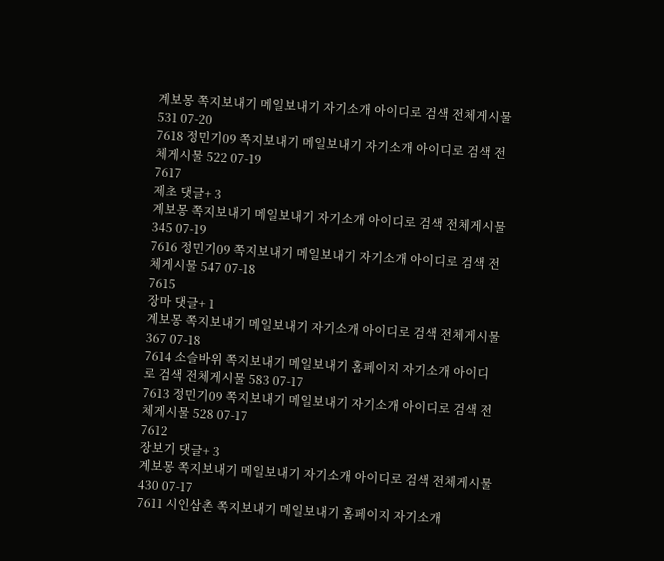계보몽 쪽지보내기 메일보내기 자기소개 아이디로 검색 전체게시물 531 07-20
7618 정민기09 쪽지보내기 메일보내기 자기소개 아이디로 검색 전체게시물 522 07-19
7617
제초 댓글+ 3
계보몽 쪽지보내기 메일보내기 자기소개 아이디로 검색 전체게시물 345 07-19
7616 정민기09 쪽지보내기 메일보내기 자기소개 아이디로 검색 전체게시물 547 07-18
7615
장마 댓글+ 1
계보몽 쪽지보내기 메일보내기 자기소개 아이디로 검색 전체게시물 367 07-18
7614 소슬바위 쪽지보내기 메일보내기 홈페이지 자기소개 아이디로 검색 전체게시물 583 07-17
7613 정민기09 쪽지보내기 메일보내기 자기소개 아이디로 검색 전체게시물 528 07-17
7612
장보기 댓글+ 3
계보몽 쪽지보내기 메일보내기 자기소개 아이디로 검색 전체게시물 430 07-17
7611 시인삼촌 쪽지보내기 메일보내기 홈페이지 자기소개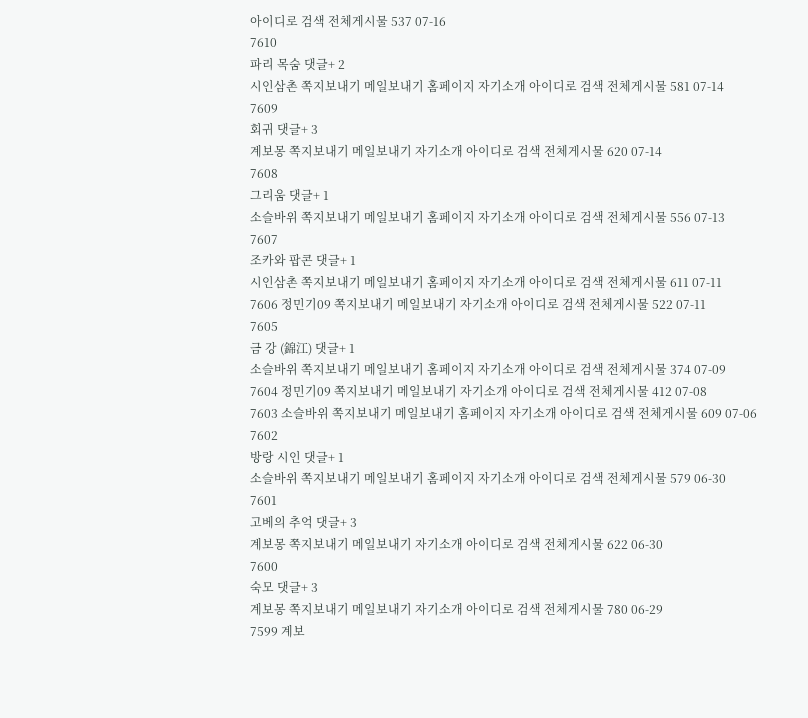아이디로 검색 전체게시물 537 07-16
7610
파리 목숨 댓글+ 2
시인삼촌 쪽지보내기 메일보내기 홈페이지 자기소개 아이디로 검색 전체게시물 581 07-14
7609
회귀 댓글+ 3
계보몽 쪽지보내기 메일보내기 자기소개 아이디로 검색 전체게시물 620 07-14
7608
그리움 댓글+ 1
소슬바위 쪽지보내기 메일보내기 홈페이지 자기소개 아이디로 검색 전체게시물 556 07-13
7607
조카와 팝콘 댓글+ 1
시인삼촌 쪽지보내기 메일보내기 홈페이지 자기소개 아이디로 검색 전체게시물 611 07-11
7606 정민기09 쪽지보내기 메일보내기 자기소개 아이디로 검색 전체게시물 522 07-11
7605
금 강 (錦江) 댓글+ 1
소슬바위 쪽지보내기 메일보내기 홈페이지 자기소개 아이디로 검색 전체게시물 374 07-09
7604 정민기09 쪽지보내기 메일보내기 자기소개 아이디로 검색 전체게시물 412 07-08
7603 소슬바위 쪽지보내기 메일보내기 홈페이지 자기소개 아이디로 검색 전체게시물 609 07-06
7602
방랑 시인 댓글+ 1
소슬바위 쪽지보내기 메일보내기 홈페이지 자기소개 아이디로 검색 전체게시물 579 06-30
7601
고베의 추억 댓글+ 3
계보몽 쪽지보내기 메일보내기 자기소개 아이디로 검색 전체게시물 622 06-30
7600
숙모 댓글+ 3
계보몽 쪽지보내기 메일보내기 자기소개 아이디로 검색 전체게시물 780 06-29
7599 계보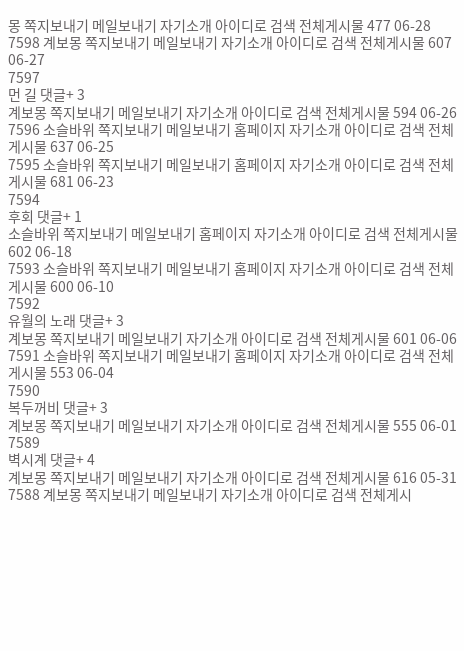몽 쪽지보내기 메일보내기 자기소개 아이디로 검색 전체게시물 477 06-28
7598 계보몽 쪽지보내기 메일보내기 자기소개 아이디로 검색 전체게시물 607 06-27
7597
먼 길 댓글+ 3
계보몽 쪽지보내기 메일보내기 자기소개 아이디로 검색 전체게시물 594 06-26
7596 소슬바위 쪽지보내기 메일보내기 홈페이지 자기소개 아이디로 검색 전체게시물 637 06-25
7595 소슬바위 쪽지보내기 메일보내기 홈페이지 자기소개 아이디로 검색 전체게시물 681 06-23
7594
후회 댓글+ 1
소슬바위 쪽지보내기 메일보내기 홈페이지 자기소개 아이디로 검색 전체게시물 602 06-18
7593 소슬바위 쪽지보내기 메일보내기 홈페이지 자기소개 아이디로 검색 전체게시물 600 06-10
7592
유월의 노래 댓글+ 3
계보몽 쪽지보내기 메일보내기 자기소개 아이디로 검색 전체게시물 601 06-06
7591 소슬바위 쪽지보내기 메일보내기 홈페이지 자기소개 아이디로 검색 전체게시물 553 06-04
7590
복두꺼비 댓글+ 3
계보몽 쪽지보내기 메일보내기 자기소개 아이디로 검색 전체게시물 555 06-01
7589
벽시계 댓글+ 4
계보몽 쪽지보내기 메일보내기 자기소개 아이디로 검색 전체게시물 616 05-31
7588 계보몽 쪽지보내기 메일보내기 자기소개 아이디로 검색 전체게시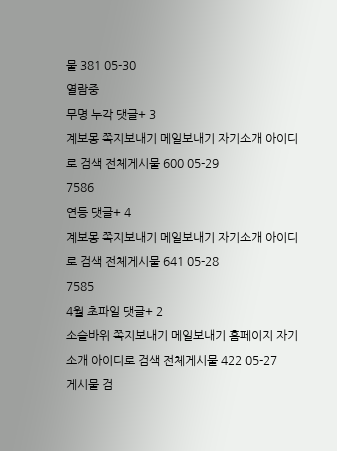물 381 05-30
열람중
무명 누각 댓글+ 3
계보몽 쪽지보내기 메일보내기 자기소개 아이디로 검색 전체게시물 600 05-29
7586
연등 댓글+ 4
계보몽 쪽지보내기 메일보내기 자기소개 아이디로 검색 전체게시물 641 05-28
7585
4월 초파일 댓글+ 2
소슬바위 쪽지보내기 메일보내기 홈페이지 자기소개 아이디로 검색 전체게시물 422 05-27
게시물 검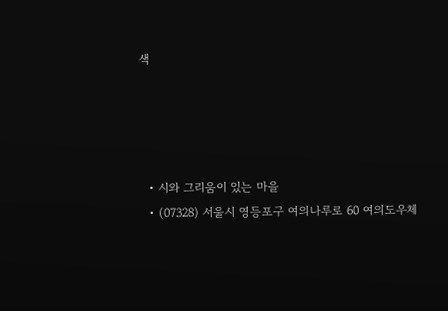색




  • 시와 그리움이 있는 마을
  • (07328) 서울시 영등포구 여의나루로 60 여의도우체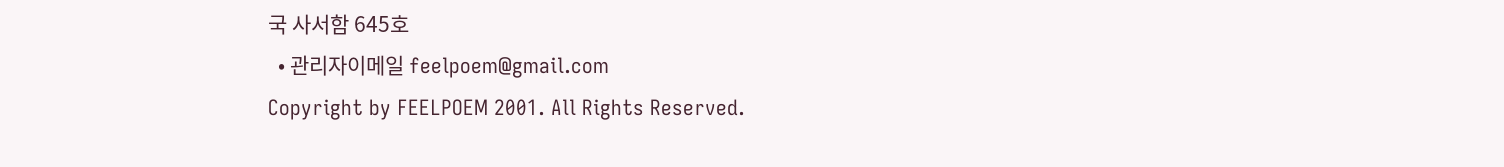국 사서함 645호
  • 관리자이메일 feelpoem@gmail.com
Copyright by FEELPOEM 2001. All Rights Reserved.